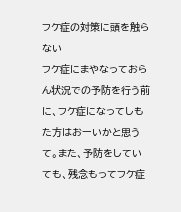フケ症の対策に頭を触らない
フケ症にまやなっておらん状況での予防を行う前に、フケ症になってしもた方はおーいかと思うて。また、予防をしていても、残念もってフケ症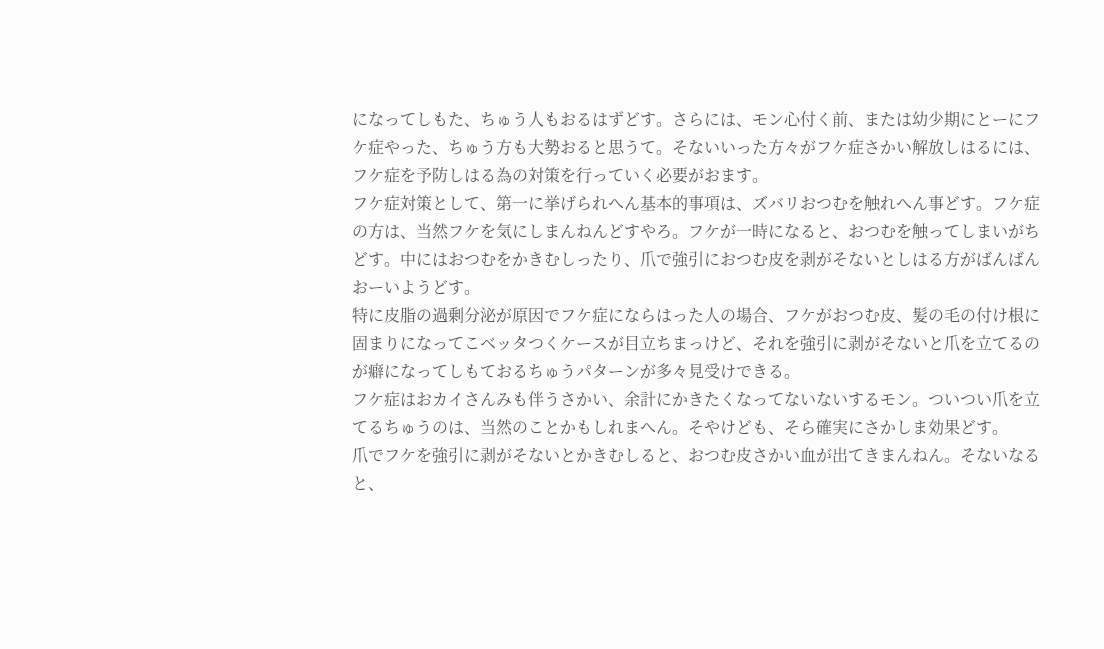になってしもた、ちゅう人もおるはずどす。さらには、モン心付く前、または幼少期にとーにフケ症やった、ちゅう方も大勢おると思うて。そないいった方々がフケ症さかい解放しはるには、フケ症を予防しはる為の対策を行っていく必要がおます。
フケ症対策として、第一に挙げられへん基本的事項は、ズバリおつむを触れへん事どす。フケ症の方は、当然フケを気にしまんねんどすやろ。フケが一時になると、おつむを触ってしまいがちどす。中にはおつむをかきむしったり、爪で強引におつむ皮を剥がそないとしはる方がばんばんおーいようどす。
特に皮脂の過剰分泌が原因でフケ症にならはった人の場合、フケがおつむ皮、髪の毛の付け根に固まりになってこベッタつくケースが目立ちまっけど、それを強引に剥がそないと爪を立てるのが癖になってしもておるちゅうパターンが多々見受けできる。
フケ症はおカイさんみも伴うさかい、余計にかきたくなってないないするモン。ついつい爪を立てるちゅうのは、当然のことかもしれまへん。そやけども、そら確実にさかしま効果どす。
爪でフケを強引に剥がそないとかきむしると、おつむ皮さかい血が出てきまんねん。そないなると、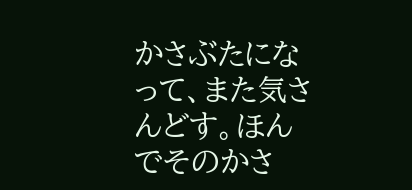かさぶたになって、また気さんどす。ほんでそのかさ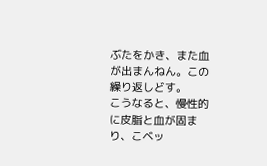ぶたをかき、また血が出まんねん。この繰り返しどす。
こうなると、慢性的に皮脂と血が固まり、こベッ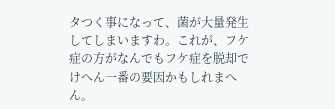タつく事になって、菌が大量発生してしまいますわ。これが、フケ症の方がなんでもフケ症を脱却でけへん一番の要因かもしれまへん。